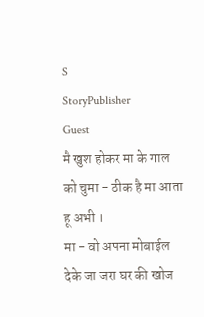S
StoryPublisher
Guest
मै खुश होकर मा के गाल को चुमा - ठीक है मा आता हू अभी ।
मा - वो अपना मोबाईल देके जा जरा घर की खोज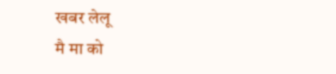खबर लेलू
मै मा को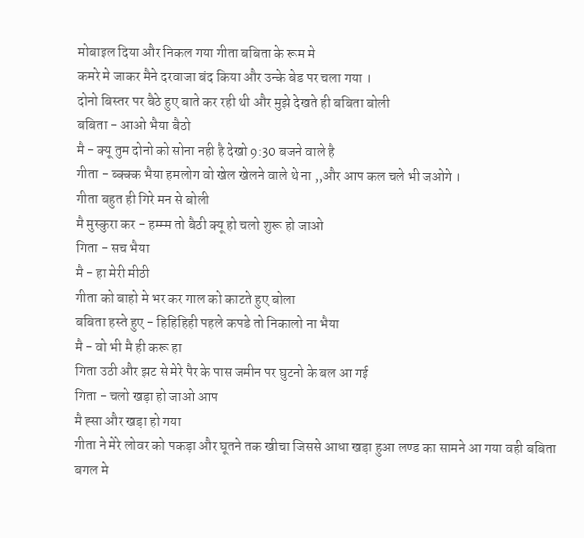मोबाइल दिया और निकल गया गीता बबिता के रूम मे
कमरे मे जाकर मैने दरवाजा बंद किया और उन्के बेड पर चला गया ।
दोनो बिस्तर पर बैठे हुए बाते कर रही थी और मुझे देखते ही बबिता बोली
बबिता - आओ भैया बैठो
मै - क्यू तुम दोनो को सोना नही है देखो 9:30 बजने वाले है
गीता - ब्क्क्क भैया हमलोग वो खेल खेलने वाले थे ना ,,और आप कल चले भी जओगे ।
गीता बहुत ही गिरे मन से बोली
मै मुस्कुरा कर - हम्म्म तो बैठी क्यू हो चलो शुरू हो जाओ
गिता - सच भैया
मै - हा मेरी मीठी
गीता को बाहो मे भर कर गाल को काटते हुए बोला
बबिता हस्ते हुए - हिहिहिही पहले कपडे तो निकालो ना भैया
मै - वो भी मै ही करू हा
गिता उठी और झट से मेरे पैर के पास जमीन पर घुटनो के बल आ गई
गिता - चलो खड़ा हो जाओ आप
मै ह्सा और खड़ा हो गया
गीता ने मेरे लोवर को पकड़ा और घूतने तक खीचा जिससे आधा खड़ा हुआ लण्ड का सामने आ गया वही बबिता बगल मे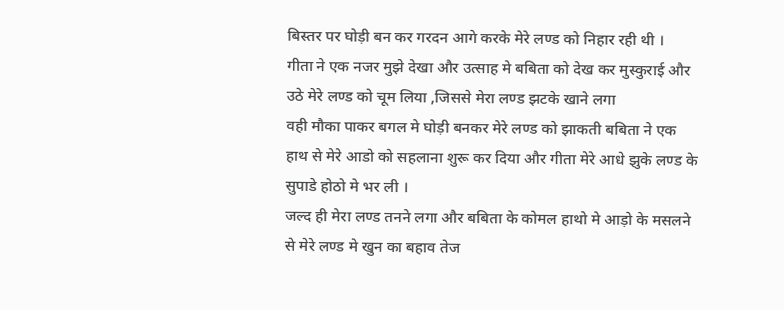बिस्तर पर घोड़ी बन कर गरदन आगे करके मेरे लण्ड को निहार रही थी ।
गीता ने एक नजर मुझे देखा और उत्साह मे बबिता को देख कर मुस्कुराई और उठे मेरे लण्ड को चूम लिया ,जिससे मेरा लण्ड झटके खाने लगा
वही मौका पाकर बगल मे घोड़ी बनकर मेरे लण्ड को झाकती बबिता ने एक हाथ से मेरे आडो को सहलाना शुरू कर दिया और गीता मेरे आधे झुके लण्ड के सुपाडे होठो मे भर ली ।
जल्द ही मेरा लण्ड तनने लगा और बबिता के कोमल हाथो मे आड़ो के मसलने से मेरे लण्ड मे खुन का बहाव तेज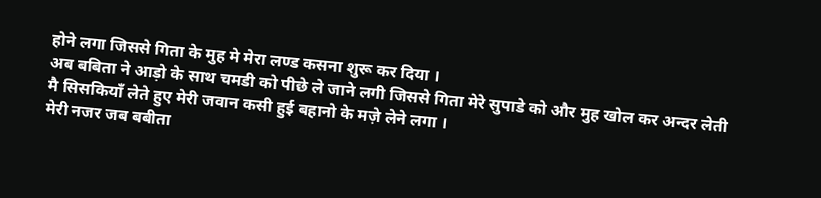होने लगा जिससे गिता के मुह मे मेरा लण्ड कसना शुरू कर दिया ।
अब बबिता ने आड़ो के साथ चमडी को पीछे ले जाने लगी जिससे गिता मेरे सुपाडे को और मुह खोल कर अन्दर लेती
मै सिसकियाँ लेते हुए मेरी जवान कसी हुई बहानो के मज़े लेने लगा ।
मेरी नजर जब बबीता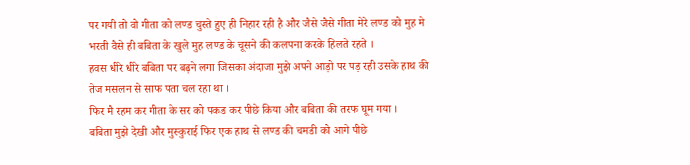पर गयी तो वो गीता को लण्ड चुस्ते हुए ही निहार रही है और जैसे जैसे गीता मेरे लण्ड को मुह मे भरती वैसे ही बबिता के खुले मुह लण्ड के चूसने की कलपना करके हिलते रहते ।
हवस धीरे धीरे बबिता पर बढ़ने लगा जिसका अंदाजा मुझे अपने आड़ो पर पड़ रही उसके हाथ की तेज मसलन से साफ पता चल रहा था ।
फिर मै रहम कर गीता के सर को पकड कर पीछे किया और बबिता की तरफ घूम गया ।
बबिता मुझे देखी और मुस्कुराई फिर एक हाथ से लण्ड की चमडी को आगे पीछे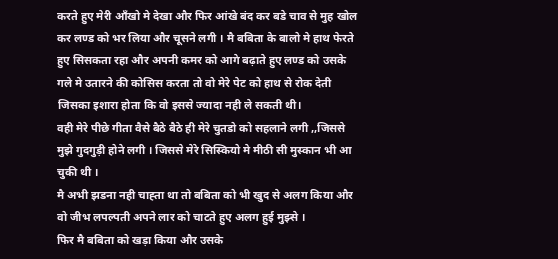करते हुए मेरी आँखो मे देखा और फिर आंखे बंद कर बडे चाव से मुह खोल कर लण्ड को भर लिया और चूसने लगी । मै बबिता के बालो मे हाथ फेरते हुए सिसकता रहा और अपनी कमर को आगे बढ़ाते हुए लण्ड को उसके गले मे उतारने की कोसिस करता तो वो मेरे पेट को हाथ से रोक देती जिसका इशारा होता कि वो इससे ज्यादा नही ले सकती थी।
वही मेरे पीछे गीता वैसे बैठे बैठे ही मेरे चुतडो को सहलाने लगी ,,जिससे मुझे गुदगुड़ी होने लगी । जिससे मेरे सिस्कियो मे मीठी सी मुस्कान भी आ चुकी थी ।
मै अभी झडना नही चाह्ता था तो बबिता को भी खुद से अलग किया और वो जीभ लपल्पती अपने लार को चाटते हुए अलग हुई मुझ्से ।
फिर मै बबिता को खड़ा किया और उसके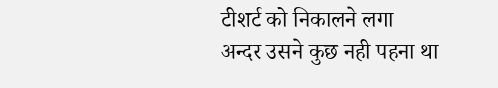टीशर्ट को निकालने लगा
अन्दर उसने कुछ नही पहना था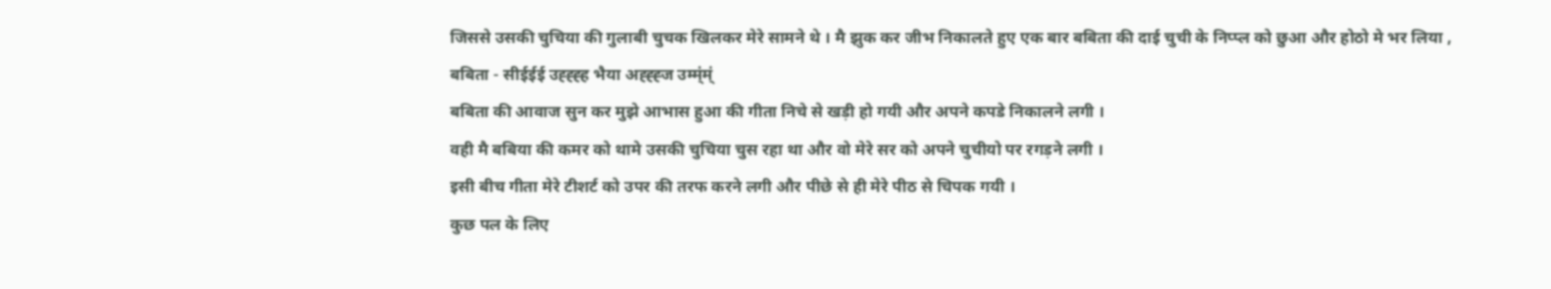जिससे उसकी चुचिया की गुलाबी चुचक खिलकर मेरे सामने थे । मै झुक कर जीभ निकालते हुए एक बार बबिता की दाई चुची के निप्प्ल को छुआ और होठो मे भर लिया ,
बबिता - सीईईई उह्ह्ह्ह भैया अह्ह्ह्ज उम्म्ंम्ं
बबिता की आवाज सुन कर मुझे आभास हुआ की गीता निचे से खड़ी हो गयी और अपने कपडे निकालने लगी ।
वही मै बबिया की कमर को थामे उसकी चुचिया चुस रहा था और वो मेरे सर को अपने चुचीयो पर रगड़ने लगी ।
इसी बीच गीता मेरे टीशर्ट को उपर की तरफ करने लगी और पीछे से ही मेरे पीठ से चिपक गयी ।
कुछ पल के लिए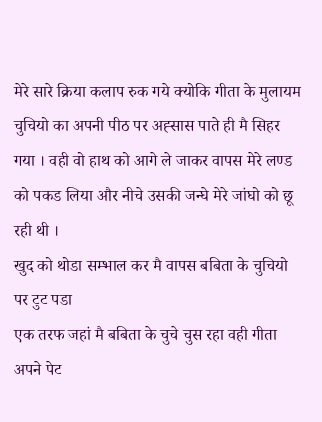मेरे सारे क्रिया कलाप रुक गये क्योकि गीता के मुलायम चुचियो का अपनी पीठ पर अह्सास पाते ही मै सिहर गया । वही वो हाथ को आगे ले जाकर वापस मेरे लण्ड को पकड लिया और नीचे उसकी जन्घे मेरे जांघो को छू रही थी ।
खुद को थोडा सम्भाल कर मै वापस बबिता के चुचियो पर टुट पडा
एक तरफ जहां मै बबिता के चुचे चुस रहा वही गीता अपने पेट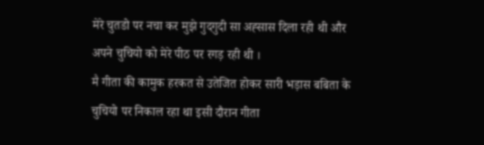मेरे चुतडो पर नचा कर मुझे गुदगुदी सा अह्सास दिला रही थी और अपने चुचियो को मेरे पीठ पर रगड़ रही थी ।
मै गीता की कामुक हरकत से उतेजित होकर सारी भड़ास बबिता के चुचियो पर निकाल रहा था इसी दौरान गीता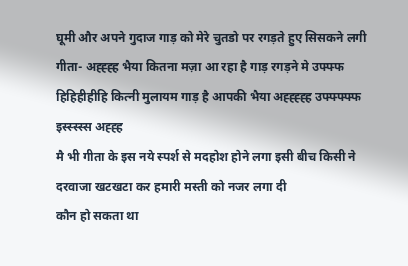घूमी और अपने गुदाज गाड़ को मेरे चुतडो पर रगड़ते हुए सिसकने लगी
गीता- अह्ह्ह्ह भैया कितना मज़ा आ रहा है गाड़ रगड़ने मे उफ्फ्फ हिहिहीहीहि कित्नी मुलायम गाड़ है आपकी भैया अह्ह्ह्ह्ह उफ्फ्फ्फ्फ इस्स्स्स्स अह्ह्ह
मै भी गीता के इस नये स्पर्श से मदहोश होने लगा इसी बीच किसी ने दरवाजा खटखटा कर हमारी मस्ती को नजर लगा दी
कौन हो सकता था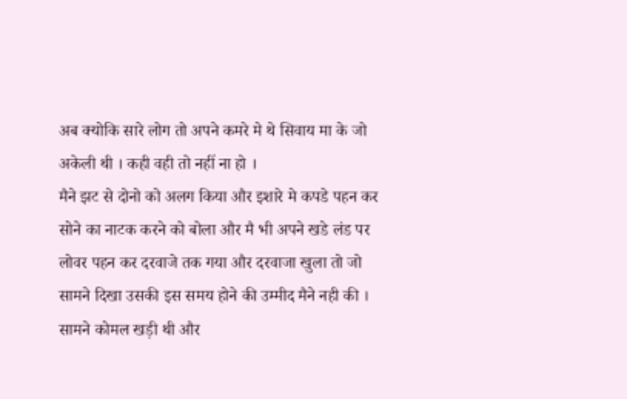अब क्योकि सारे लोग तो अपने कमरे मे थे सिवाय मा के जो अकेली थी । कही वही तो नहीं ना हो ।
मैने झट से दोनो को अलग किया और इशारे मे कपडे पहन कर सोने का नाटक करने को बोला और मै भी अपने खडे लंड पर लोवर पहन कर दरवाजे तक गया और दरवाजा खुला तो जो सामने दिखा उसकी इस समय होने की उम्मीद मैने नही की ।
सामने कोमल खड़ी थी और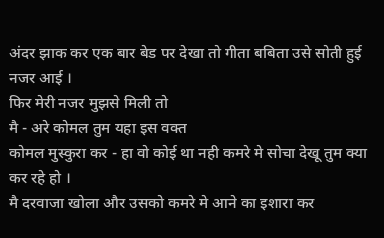अंदर झाक कर एक बार बेड पर देखा तो गीता बबिता उसे सोती हुई नजर आई ।
फिर मेरी नजर मुझसे मिली तो
मै - अरे कोमल तुम यहा इस वक्त
कोमल मुस्कुरा कर - हा वो कोई था नही कमरे मे सोचा देखू तुम क्या कर रहे हो ।
मै दरवाजा खोला और उसको कमरे मे आने का इशारा कर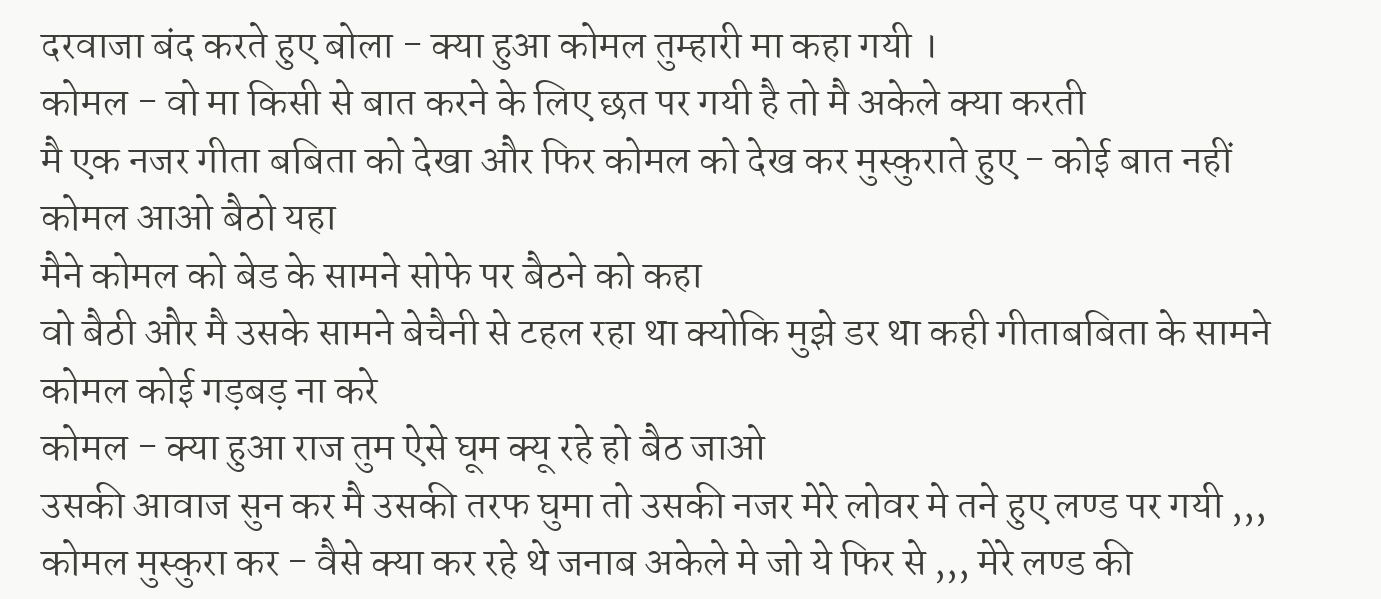दरवाजा बंद करते हुए बोला - क्या हुआ कोमल तुम्हारी मा कहा गयी ।
कोमल - वो मा किसी से बात करने के लिए छत पर गयी है तो मै अकेले क्या करती
मै एक नजर गीता बबिता को देखा और फिर कोमल को देख कर मुस्कुराते हुए - कोई बात नहीं कोमल आओ बैठो यहा
मैने कोमल को बेड के सामने सोफे पर बैठने को कहा
वो बैठी और मै उसके सामने बेचैनी से टहल रहा था क्योकि मुझे डर था कही गीताबबिता के सामने कोमल कोई गड़बड़ ना करे
कोमल - क्या हुआ राज तुम ऐसे घूम क्यू रहे हो बैठ जाओ
उसकी आवाज सुन कर मै उसकी तरफ घुमा तो उसकी नजर मेरे लोवर मे तने हुए लण्ड पर गयी ,,,
कोमल मुस्कुरा कर - वैसे क्या कर रहे थे जनाब अकेले मे जो ये फिर से ,,, मेरे लण्ड की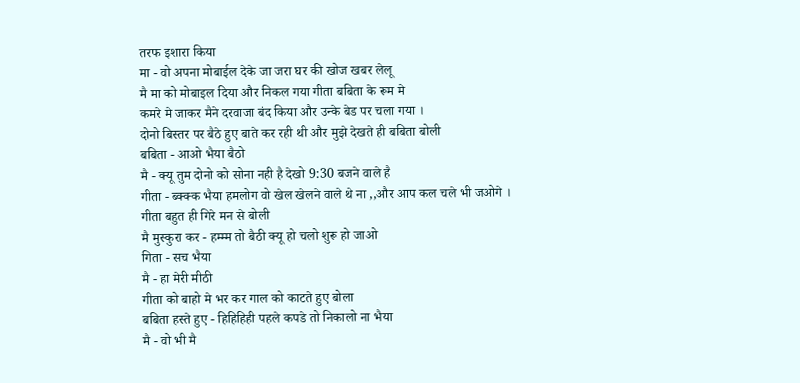तरफ इशारा किया
मा - वो अपना मोबाईल देके जा जरा घर की खोज खबर लेलू
मै मा को मोबाइल दिया और निकल गया गीता बबिता के रूम मे
कमरे मे जाकर मैने दरवाजा बंद किया और उन्के बेड पर चला गया ।
दोनो बिस्तर पर बैठे हुए बाते कर रही थी और मुझे देखते ही बबिता बोली
बबिता - आओ भैया बैठो
मै - क्यू तुम दोनो को सोना नही है देखो 9:30 बजने वाले है
गीता - ब्क्क्क भैया हमलोग वो खेल खेलने वाले थे ना ,,और आप कल चले भी जओगे ।
गीता बहुत ही गिरे मन से बोली
मै मुस्कुरा कर - हम्म्म तो बैठी क्यू हो चलो शुरू हो जाओ
गिता - सच भैया
मै - हा मेरी मीठी
गीता को बाहो मे भर कर गाल को काटते हुए बोला
बबिता हस्ते हुए - हिहिहिही पहले कपडे तो निकालो ना भैया
मै - वो भी मै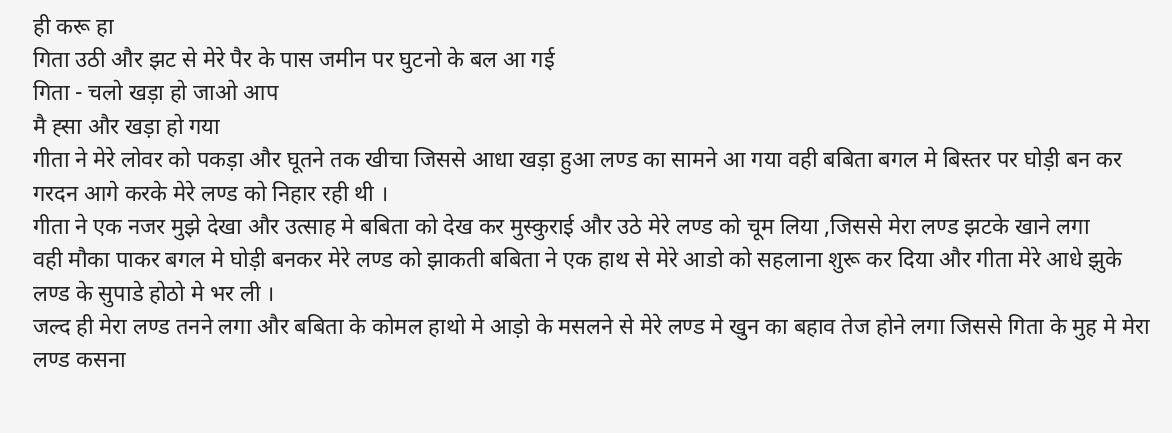ही करू हा
गिता उठी और झट से मेरे पैर के पास जमीन पर घुटनो के बल आ गई
गिता - चलो खड़ा हो जाओ आप
मै ह्सा और खड़ा हो गया
गीता ने मेरे लोवर को पकड़ा और घूतने तक खीचा जिससे आधा खड़ा हुआ लण्ड का सामने आ गया वही बबिता बगल मे बिस्तर पर घोड़ी बन कर गरदन आगे करके मेरे लण्ड को निहार रही थी ।
गीता ने एक नजर मुझे देखा और उत्साह मे बबिता को देख कर मुस्कुराई और उठे मेरे लण्ड को चूम लिया ,जिससे मेरा लण्ड झटके खाने लगा
वही मौका पाकर बगल मे घोड़ी बनकर मेरे लण्ड को झाकती बबिता ने एक हाथ से मेरे आडो को सहलाना शुरू कर दिया और गीता मेरे आधे झुके लण्ड के सुपाडे होठो मे भर ली ।
जल्द ही मेरा लण्ड तनने लगा और बबिता के कोमल हाथो मे आड़ो के मसलने से मेरे लण्ड मे खुन का बहाव तेज होने लगा जिससे गिता के मुह मे मेरा लण्ड कसना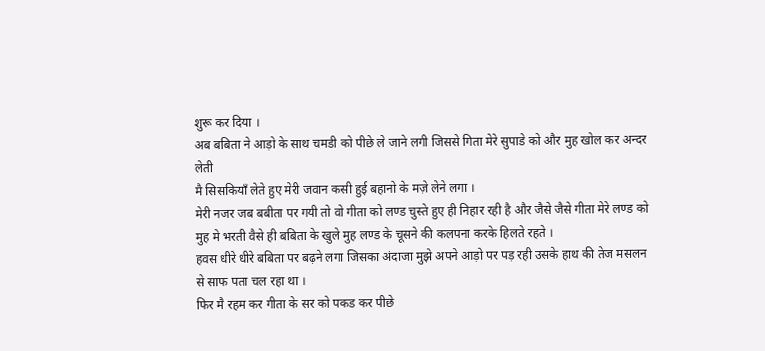शुरू कर दिया ।
अब बबिता ने आड़ो के साथ चमडी को पीछे ले जाने लगी जिससे गिता मेरे सुपाडे को और मुह खोल कर अन्दर लेती
मै सिसकियाँ लेते हुए मेरी जवान कसी हुई बहानो के मज़े लेने लगा ।
मेरी नजर जब बबीता पर गयी तो वो गीता को लण्ड चुस्ते हुए ही निहार रही है और जैसे जैसे गीता मेरे लण्ड को मुह मे भरती वैसे ही बबिता के खुले मुह लण्ड के चूसने की कलपना करके हिलते रहते ।
हवस धीरे धीरे बबिता पर बढ़ने लगा जिसका अंदाजा मुझे अपने आड़ो पर पड़ रही उसके हाथ की तेज मसलन से साफ पता चल रहा था ।
फिर मै रहम कर गीता के सर को पकड कर पीछे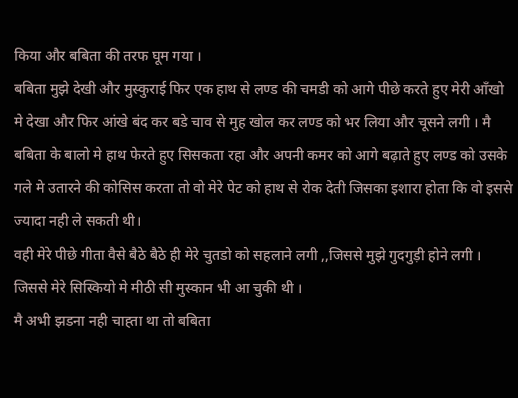किया और बबिता की तरफ घूम गया ।
बबिता मुझे देखी और मुस्कुराई फिर एक हाथ से लण्ड की चमडी को आगे पीछे करते हुए मेरी आँखो मे देखा और फिर आंखे बंद कर बडे चाव से मुह खोल कर लण्ड को भर लिया और चूसने लगी । मै बबिता के बालो मे हाथ फेरते हुए सिसकता रहा और अपनी कमर को आगे बढ़ाते हुए लण्ड को उसके गले मे उतारने की कोसिस करता तो वो मेरे पेट को हाथ से रोक देती जिसका इशारा होता कि वो इससे ज्यादा नही ले सकती थी।
वही मेरे पीछे गीता वैसे बैठे बैठे ही मेरे चुतडो को सहलाने लगी ,,जिससे मुझे गुदगुड़ी होने लगी । जिससे मेरे सिस्कियो मे मीठी सी मुस्कान भी आ चुकी थी ।
मै अभी झडना नही चाह्ता था तो बबिता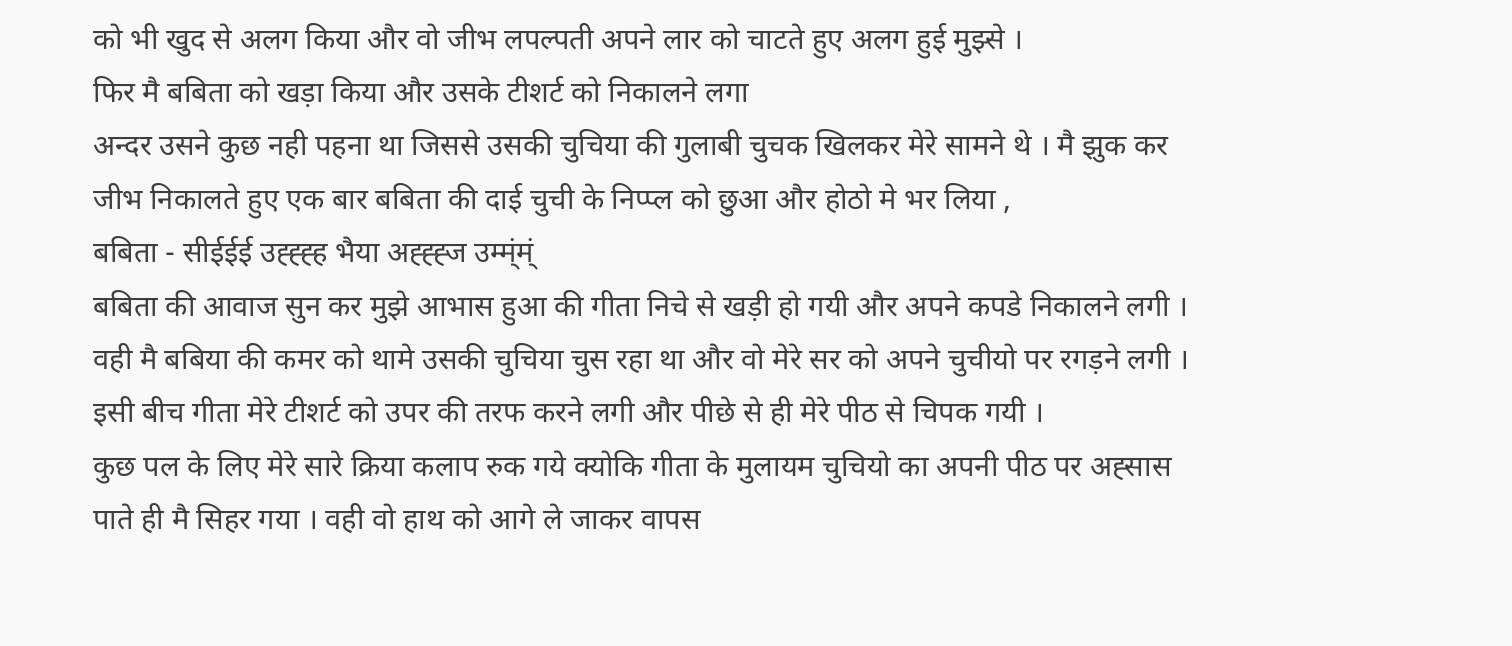को भी खुद से अलग किया और वो जीभ लपल्पती अपने लार को चाटते हुए अलग हुई मुझ्से ।
फिर मै बबिता को खड़ा किया और उसके टीशर्ट को निकालने लगा
अन्दर उसने कुछ नही पहना था जिससे उसकी चुचिया की गुलाबी चुचक खिलकर मेरे सामने थे । मै झुक कर जीभ निकालते हुए एक बार बबिता की दाई चुची के निप्प्ल को छुआ और होठो मे भर लिया ,
बबिता - सीईईई उह्ह्ह्ह भैया अह्ह्ह्ज उम्म्ंम्ं
बबिता की आवाज सुन कर मुझे आभास हुआ की गीता निचे से खड़ी हो गयी और अपने कपडे निकालने लगी ।
वही मै बबिया की कमर को थामे उसकी चुचिया चुस रहा था और वो मेरे सर को अपने चुचीयो पर रगड़ने लगी ।
इसी बीच गीता मेरे टीशर्ट को उपर की तरफ करने लगी और पीछे से ही मेरे पीठ से चिपक गयी ।
कुछ पल के लिए मेरे सारे क्रिया कलाप रुक गये क्योकि गीता के मुलायम चुचियो का अपनी पीठ पर अह्सास पाते ही मै सिहर गया । वही वो हाथ को आगे ले जाकर वापस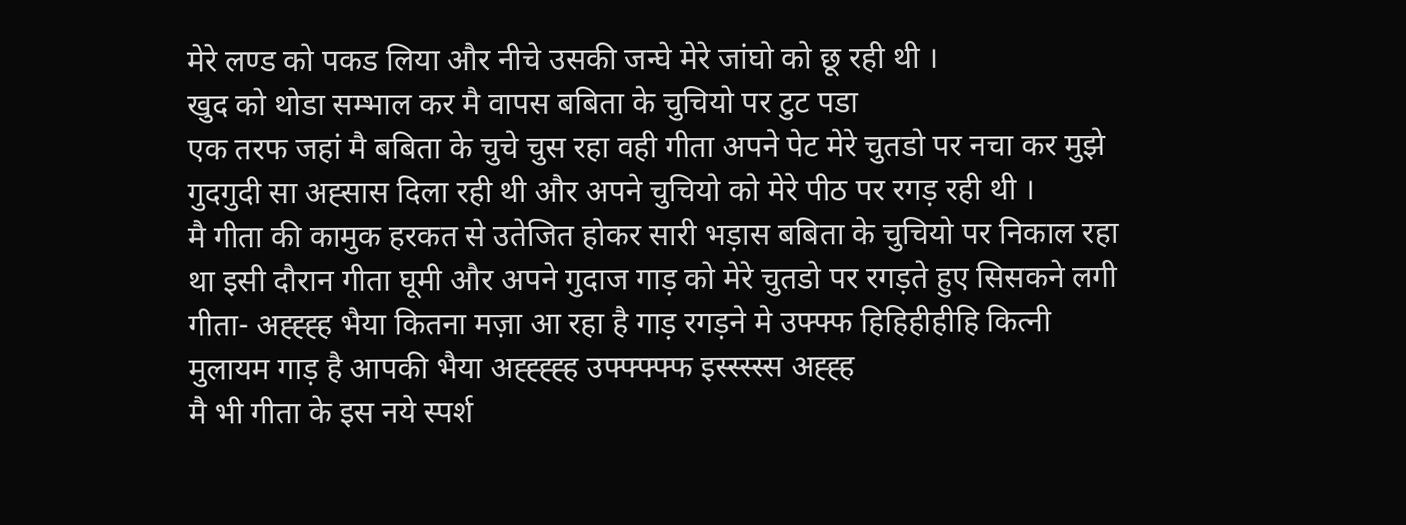मेरे लण्ड को पकड लिया और नीचे उसकी जन्घे मेरे जांघो को छू रही थी ।
खुद को थोडा सम्भाल कर मै वापस बबिता के चुचियो पर टुट पडा
एक तरफ जहां मै बबिता के चुचे चुस रहा वही गीता अपने पेट मेरे चुतडो पर नचा कर मुझे गुदगुदी सा अह्सास दिला रही थी और अपने चुचियो को मेरे पीठ पर रगड़ रही थी ।
मै गीता की कामुक हरकत से उतेजित होकर सारी भड़ास बबिता के चुचियो पर निकाल रहा था इसी दौरान गीता घूमी और अपने गुदाज गाड़ को मेरे चुतडो पर रगड़ते हुए सिसकने लगी
गीता- अह्ह्ह्ह भैया कितना मज़ा आ रहा है गाड़ रगड़ने मे उफ्फ्फ हिहिहीहीहि कित्नी मुलायम गाड़ है आपकी भैया अह्ह्ह्ह्ह उफ्फ्फ्फ्फ इस्स्स्स्स अह्ह्ह
मै भी गीता के इस नये स्पर्श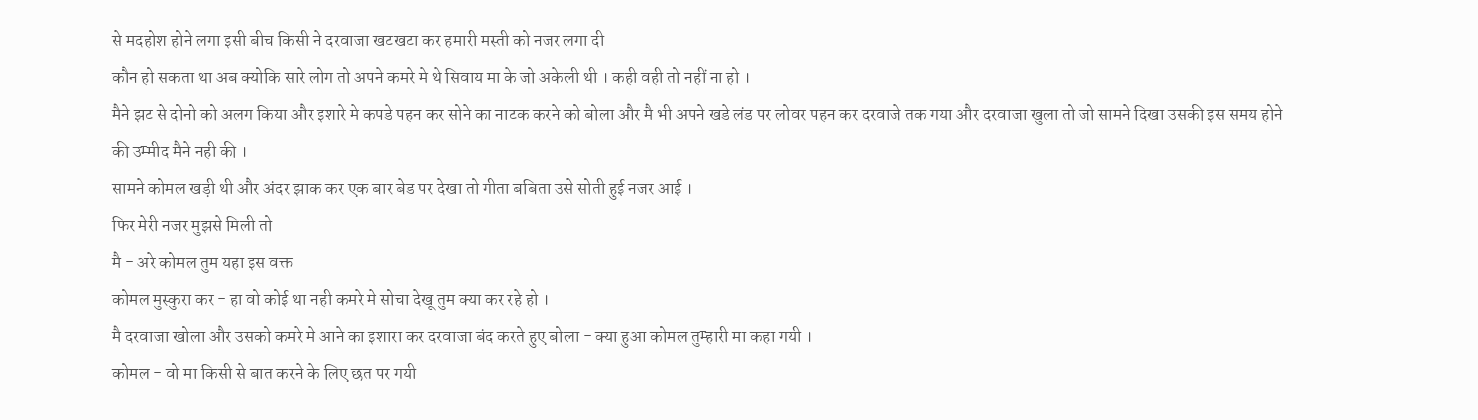से मदहोश होने लगा इसी बीच किसी ने दरवाजा खटखटा कर हमारी मस्ती को नजर लगा दी
कौन हो सकता था अब क्योकि सारे लोग तो अपने कमरे मे थे सिवाय मा के जो अकेली थी । कही वही तो नहीं ना हो ।
मैने झट से दोनो को अलग किया और इशारे मे कपडे पहन कर सोने का नाटक करने को बोला और मै भी अपने खडे लंड पर लोवर पहन कर दरवाजे तक गया और दरवाजा खुला तो जो सामने दिखा उसकी इस समय होने की उम्मीद मैने नही की ।
सामने कोमल खड़ी थी और अंदर झाक कर एक बार बेड पर देखा तो गीता बबिता उसे सोती हुई नजर आई ।
फिर मेरी नजर मुझसे मिली तो
मै - अरे कोमल तुम यहा इस वक्त
कोमल मुस्कुरा कर - हा वो कोई था नही कमरे मे सोचा देखू तुम क्या कर रहे हो ।
मै दरवाजा खोला और उसको कमरे मे आने का इशारा कर दरवाजा बंद करते हुए बोला - क्या हुआ कोमल तुम्हारी मा कहा गयी ।
कोमल - वो मा किसी से बात करने के लिए छत पर गयी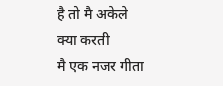है तो मै अकेले क्या करती
मै एक नजर गीता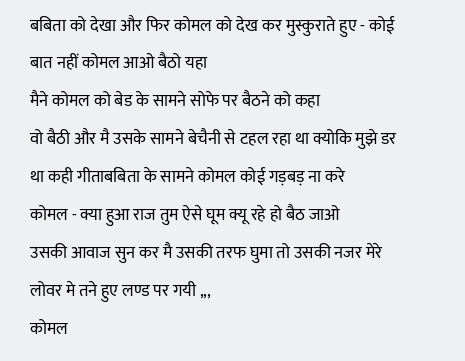बबिता को देखा और फिर कोमल को देख कर मुस्कुराते हुए - कोई बात नहीं कोमल आओ बैठो यहा
मैने कोमल को बेड के सामने सोफे पर बैठने को कहा
वो बैठी और मै उसके सामने बेचैनी से टहल रहा था क्योकि मुझे डर था कही गीताबबिता के सामने कोमल कोई गड़बड़ ना करे
कोमल - क्या हुआ राज तुम ऐसे घूम क्यू रहे हो बैठ जाओ
उसकी आवाज सुन कर मै उसकी तरफ घुमा तो उसकी नजर मेरे लोवर मे तने हुए लण्ड पर गयी ,,,
कोमल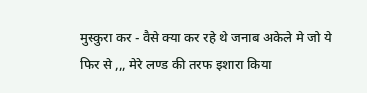मुस्कुरा कर - वैसे क्या कर रहे थे जनाब अकेले मे जो ये फिर से ,,, मेरे लण्ड की तरफ इशारा किया